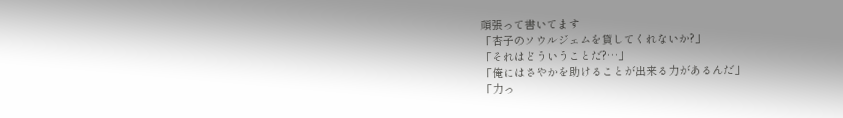頑張って書いてます
「杏子のソウルジェムを貸してくれないか?」
「それはどういうことだ?…」
「俺にはさやかを助けることが出来る力があるんだ」
「力っ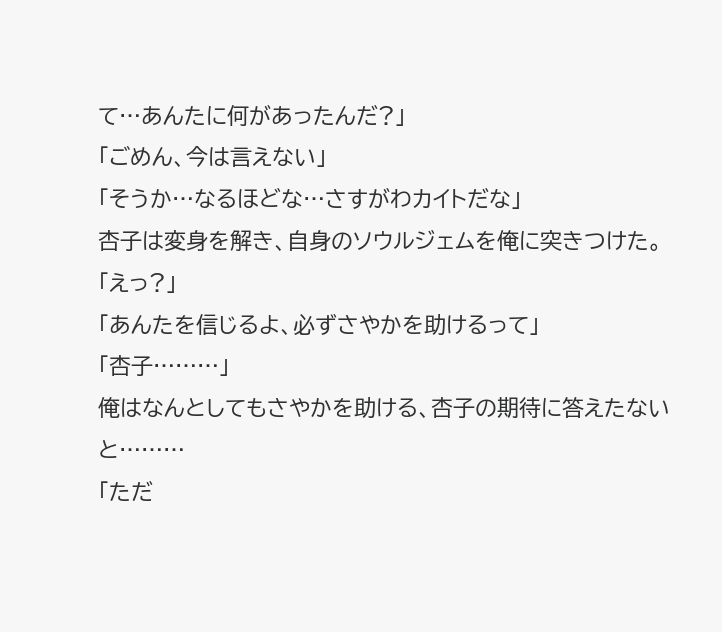て…あんたに何があったんだ?」
「ごめん、今は言えない」
「そうか…なるほどな…さすがわカイトだな」
杏子は変身を解き、自身のソウルジェムを俺に突きつけた。
「えっ?」
「あんたを信じるよ、必ずさやかを助けるって」
「杏子………」
俺はなんとしてもさやかを助ける、杏子の期待に答えたないと………
「ただ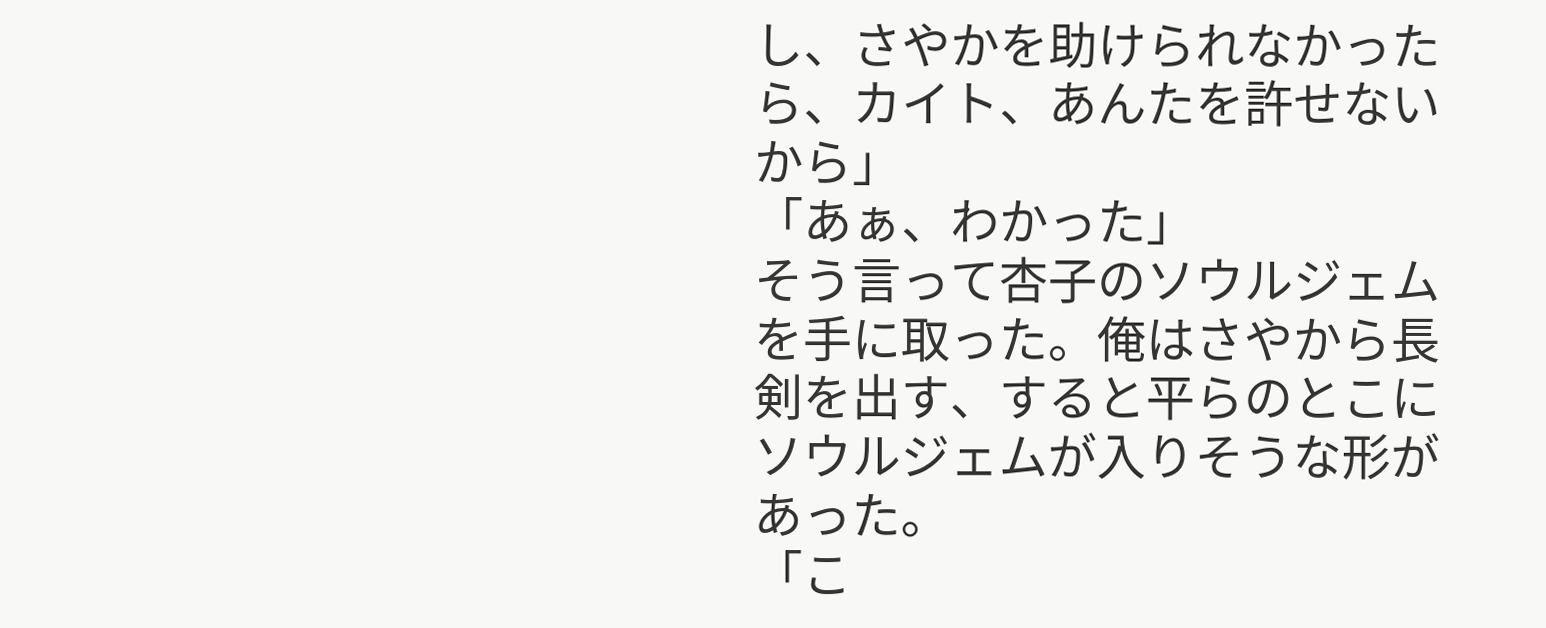し、さやかを助けられなかったら、カイト、あんたを許せないから」
「あぁ、わかった」
そう言って杏子のソウルジェムを手に取った。俺はさやから長剣を出す、すると平らのとこにソウルジェムが入りそうな形があった。
「こ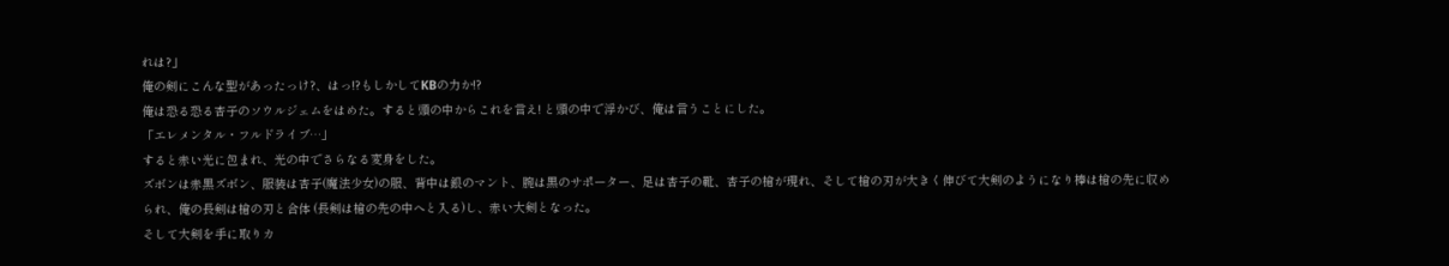れは?」
俺の剣にこんな型があったっけ?、はっ!?もしかしてKBの力か!?
俺は恐る恐る杏子のソウルジェムをはめた。すると頭の中からこれを言え! と頭の中で浮かび、俺は言うことにした。
「エレメンタル・フルドライブ…」
すると赤い光に包まれ、光の中でさらなる変身をした。
ズボンは赤黒ズボン、服装は杏子(魔法少女)の服、背中は銀のマント、腕は黒のサポーター、足は杏子の靴、杏子の槍が現れ、そして槍の刃が大きく伸びて大剣のようになり棒は槍の先に収められ、俺の長剣は槍の刃と合体 (長剣は槍の先の中へと入る)し、赤い大剣となった。
そして大剣を手に取りカ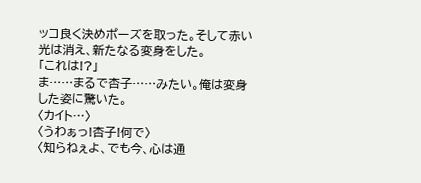ッコ良く決めポーズを取った。そして赤い光は消え、新たなる変身をした。
「これは!?」
ま……まるで杏子……みたい。俺は変身した姿に驚いた。
〈カイト…〉
〈うわぁっ!杏子!何で〉
〈知らねぇよ、でも今、心は通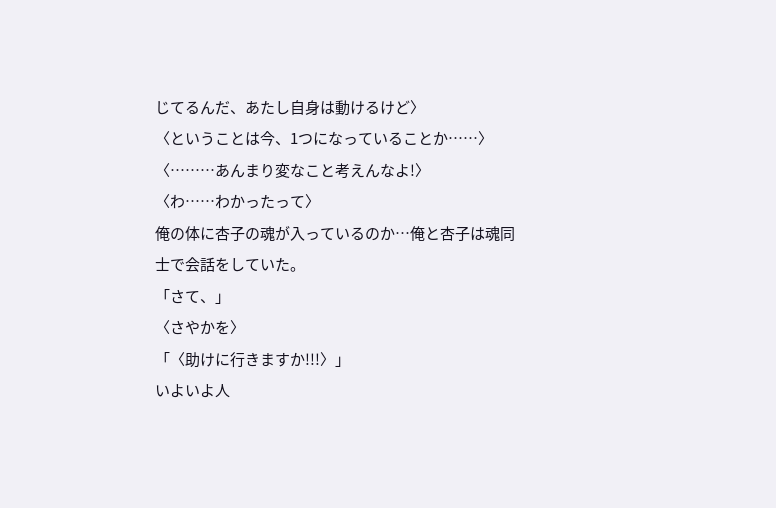じてるんだ、あたし自身は動けるけど〉
〈ということは今、1つになっていることか……〉
〈………あんまり変なこと考えんなよ!〉
〈わ……わかったって〉
俺の体に杏子の魂が入っているのか…俺と杏子は魂同士で会話をしていた。
「さて、」
〈さやかを〉
「〈助けに行きますか!!!〉」
いよいよ人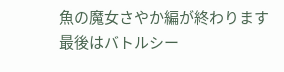魚の魔女さやか編が終わります
最後はバトルシー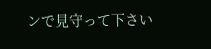ンで見守って下さい